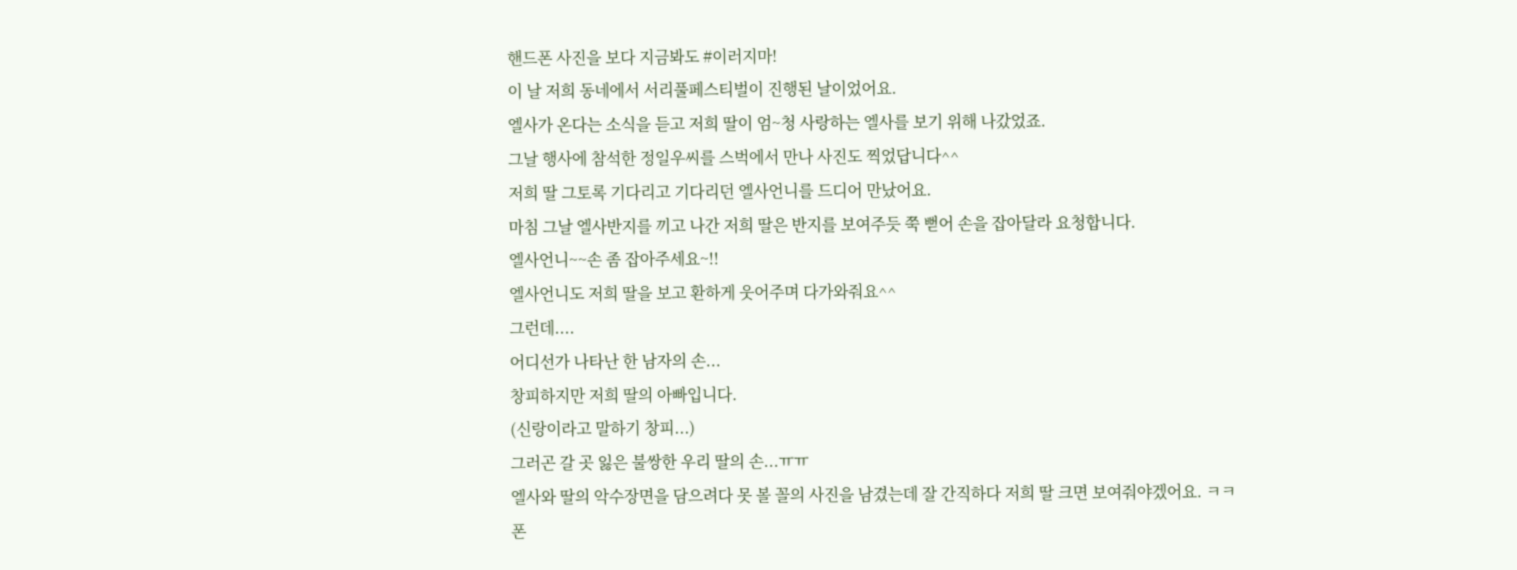핸드폰 사진을 보다 지금봐도 #이러지마!
이 날 저희 동네에서 서리풀페스티벌이 진행된 날이었어요.
엘사가 온다는 소식을 듣고 저희 딸이 엄~청 사랑하는 엘사를 보기 위해 나갔었죠.
그날 행사에 참석한 정일우씨를 스벅에서 만나 사진도 찍었답니다^^
저희 딸 그토록 기다리고 기다리던 엘사언니를 드디어 만났어요.
마침 그날 엘사반지를 끼고 나간 저희 딸은 반지를 보여주듯 쭉 뻗어 손을 잡아달라 요청합니다.
엘사언니~~손 좀 잡아주세요~!!
엘사언니도 저희 딸을 보고 환하게 웃어주며 다가와줘요^^
그런데....
어디선가 나타난 한 남자의 손...
창피하지만 저희 딸의 아빠입니다.
(신랑이라고 말하기 창피...)
그러곤 갈 곳 잃은 불쌍한 우리 딸의 손...ㅠㅠ
엘사와 딸의 악수장면을 담으려다 못 볼 꼴의 사진을 남겼는데 잘 간직하다 저희 딸 크면 보여줘야겠어요. ㅋㅋ
폰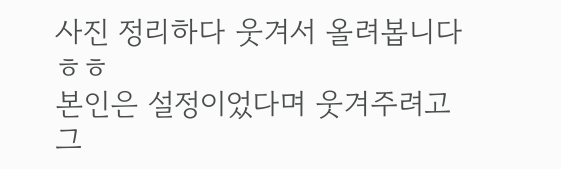사진 정리하다 웃겨서 올려봅니다 ㅎㅎ
본인은 설정이었다며 웃겨주려고 그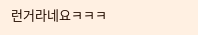런거라네요ㅋㅋㅋ